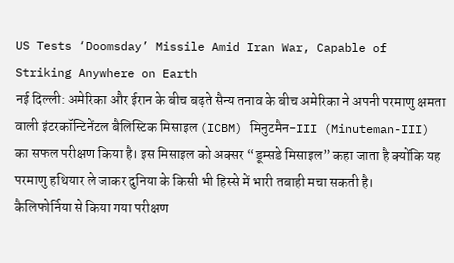US Tests ‘Doomsday’ Missile Amid Iran War, Capable of Striking Anywhere on Earth
नई दिल्ली: अमेरिका और ईरान के बीच बढ़ते सैन्य तनाव के बीच अमेरिका ने अपनी परमाणु क्षमता वाली इंटरकॉन्टिनेंटल बैलिस्टिक मिसाइल (ICBM) मिनुटमैन-III (Minuteman-III) का सफल परीक्षण किया है। इस मिसाइल को अक्सर “डूम्सडे मिसाइल” कहा जाता है क्योंकि यह परमाणु हथियार ले जाकर दुनिया के किसी भी हिस्से में भारी तबाही मचा सकती है।
कैलिफोर्निया से किया गया परीक्षण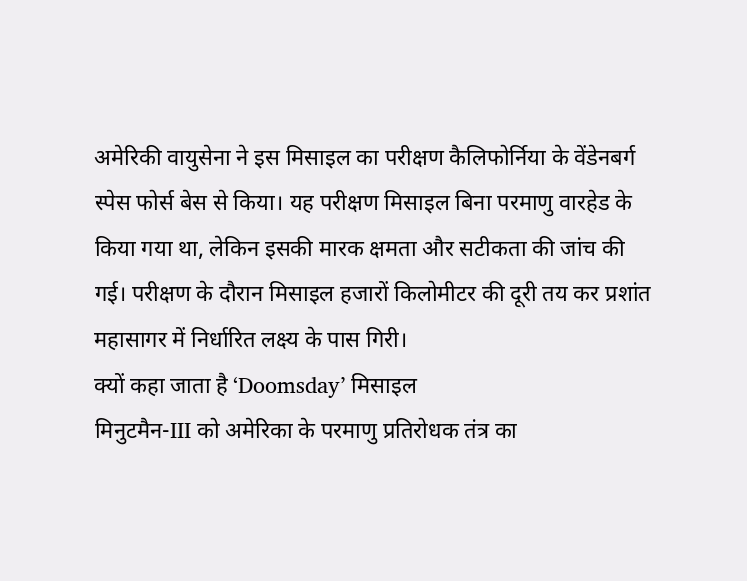अमेरिकी वायुसेना ने इस मिसाइल का परीक्षण कैलिफोर्निया के वेंडेनबर्ग स्पेस फोर्स बेस से किया। यह परीक्षण मिसाइल बिना परमाणु वारहेड के किया गया था, लेकिन इसकी मारक क्षमता और सटीकता की जांच की गई। परीक्षण के दौरान मिसाइल हजारों किलोमीटर की दूरी तय कर प्रशांत महासागर में निर्धारित लक्ष्य के पास गिरी।
क्यों कहा जाता है ‘Doomsday’ मिसाइल
मिनुटमैन-III को अमेरिका के परमाणु प्रतिरोधक तंत्र का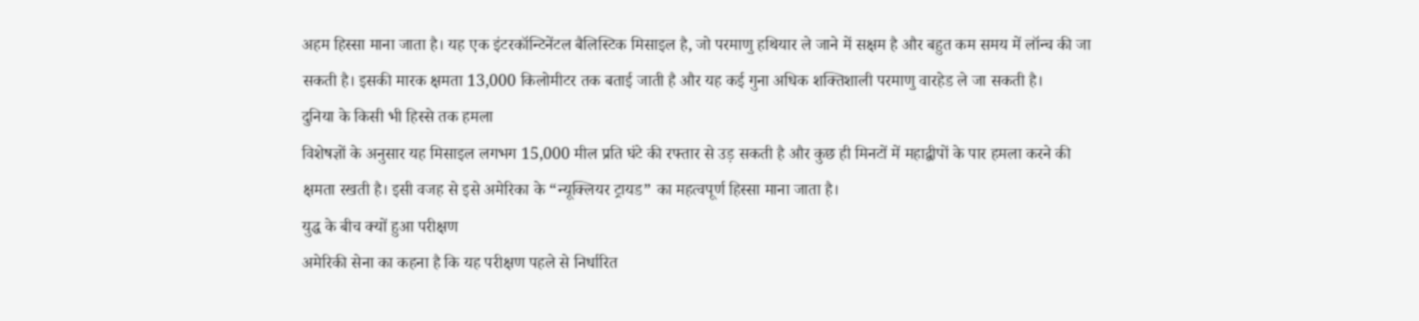अहम हिस्सा माना जाता है। यह एक इंटरकॉन्टिनेंटल बैलिस्टिक मिसाइल है, जो परमाणु हथियार ले जाने में सक्षम है और बहुत कम समय में लॉन्च की जा सकती है। इसकी मारक क्षमता 13,000 किलोमीटर तक बताई जाती है और यह कई गुना अधिक शक्तिशाली परमाणु वारहेड ले जा सकती है।
दुनिया के किसी भी हिस्से तक हमला
विशेषज्ञों के अनुसार यह मिसाइल लगभग 15,000 मील प्रति घंटे की रफ्तार से उड़ सकती है और कुछ ही मिनटों में महाद्वीपों के पार हमला करने की क्षमता रखती है। इसी वजह से इसे अमेरिका के “न्यूक्लियर ट्रायड” का महत्वपूर्ण हिस्सा माना जाता है।
युद्ध के बीच क्यों हुआ परीक्षण
अमेरिकी सेना का कहना है कि यह परीक्षण पहले से निर्धारित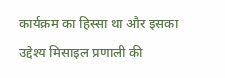कार्यक्रम का हिस्सा था और इसका उद्देश्य मिसाइल प्रणाली की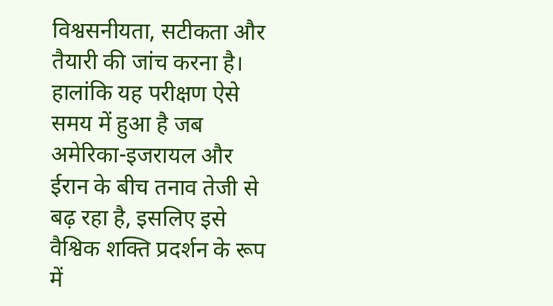विश्वसनीयता, सटीकता और तैयारी की जांच करना है। हालांकि यह परीक्षण ऐसे समय में हुआ है जब अमेरिका-इजरायल और ईरान के बीच तनाव तेजी से बढ़ रहा है, इसलिए इसे वैश्विक शक्ति प्रदर्शन के रूप में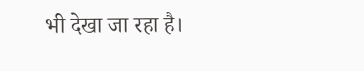भी देखा जा रहा है।